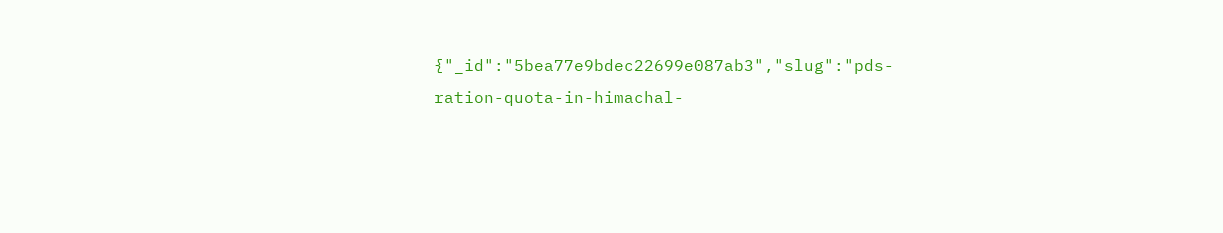{"_id":"5bea77e9bdec22699e087ab3","slug":"pds-ration-quota-in-himachal-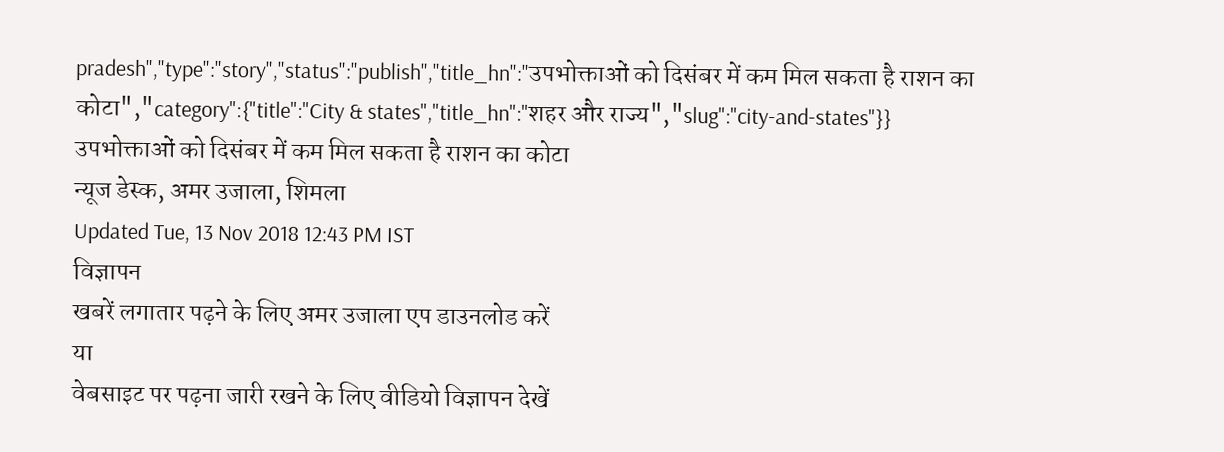pradesh","type":"story","status":"publish","title_hn":"उपभोक्ताओं को दिसंबर में कम मिल सकता है राशन का कोटा","category":{"title":"City & states","title_hn":"शहर और राज्य","slug":"city-and-states"}}
उपभोक्ताओं को दिसंबर में कम मिल सकता है राशन का कोटा
न्यूज डेस्क, अमर उजाला, शिमला
Updated Tue, 13 Nov 2018 12:43 PM IST
विज्ञापन
खबरें लगातार पढ़ने के लिए अमर उजाला एप डाउनलोड करें
या
वेबसाइट पर पढ़ना जारी रखने के लिए वीडियो विज्ञापन देखें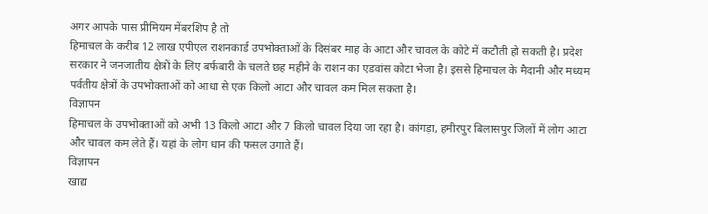अगर आपके पास प्रीमियम मेंबरशिप है तो
हिमाचल के करीब 12 लाख एपीएल राशनकार्ड उपभोक्ताओं के दिसंबर माह के आटा और चावल के कोटे में कटौती हो सकती है। प्रदेश सरकार ने जनजातीय क्षेत्रों के लिए बर्फबारी के चलते छह महीने के राशन का एडवांस कोटा भेजा है। इससे हिमाचल के मैदानी और मध्यम पर्वतीय क्षेत्रों के उपभोक्ताओं को आधा से एक किलो आटा और चावल कम मिल सकता है।
विज्ञापन
हिमाचल के उपभोक्ताओं को अभी 13 किलो आटा और 7 किलो चावल दिया जा रहा है। कांगड़ा, हमीरपुर बिलासपुर जिलों में लोग आटा और चावल कम लेते हैं। यहां के लोग धान की फसल उगाते हैं।
विज्ञापन
खाद्य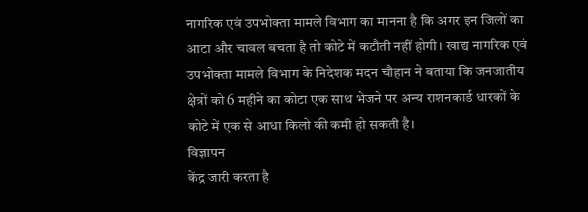नागरिक एवं उपभोक्ता मामले विभाग का मानना है कि अगर इन जिलों का आटा और चावल बचता है तो कोटे में कटौती नहीं होगी। खाद्य नागरिक एवं उपभोक्ता मामले विभाग के निदेशक मदन चौहान ने बताया कि जनजातीय क्षेत्रों को 6 महीने का कोटा एक साथ भेजने पर अन्य राशनकार्ड धारकों के कोटे में एक से आधा किलो की कमी हो सकती है।
विज्ञापन
केंद्र जारी करता है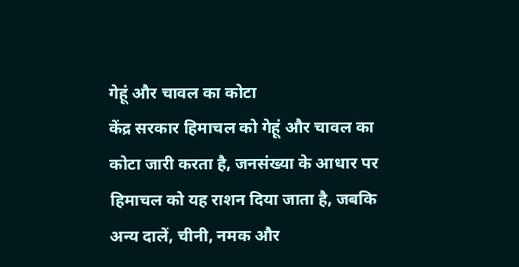गेहूं और चावल का कोटा
केंद्र सरकार हिमाचल को गेहूं और चावल का कोटा जारी करता है, जनसंख्या के आधार पर हिमाचल को यह राशन दिया जाता है, जबकि अन्य दालें, चीनी, नमक और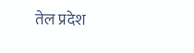तेल प्रदेश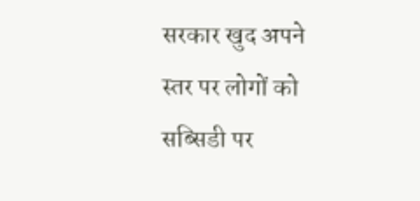सरकार खुद अपने स्तर पर लोगों को सब्सिडी पर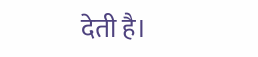देती है।